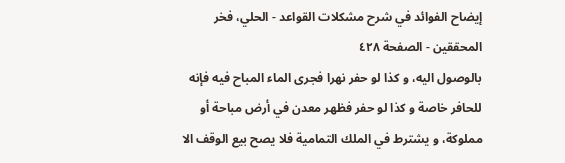إيضاح الفوائد في شرح مشكلات القواعد - الحلي، فخر المحققين - الصفحة ٤٢٨
بالوصول اليه، و كذا لو حفر نهرا فجرى الماء المباح فيه فإنه للحافر خاصة و كذا لو حفر فظهر معدن في أرض مباحة أو مملوكة، و يشترط في الملك التمامية فلا يصح بيع الوقف الا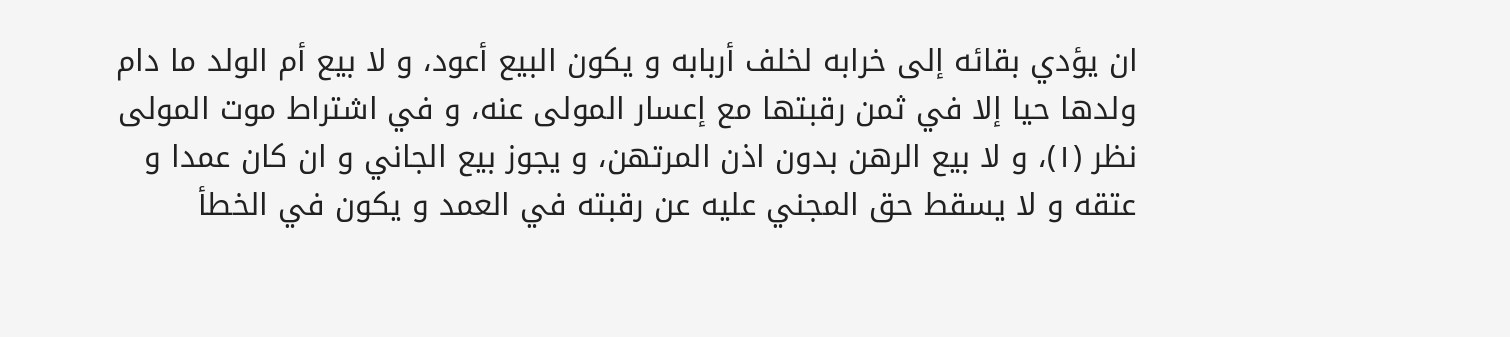ان يؤدي بقائه إلى خرابه لخلف أربابه و يكون البيع أعود، و لا بيع أم الولد ما دام ولدها حيا إلا في ثمن رقبتها مع إعسار المولى عنه، و في اشتراط موت المولى نظر (١)، و لا بيع الرهن بدون اذن المرتهن، و يجوز بيع الجاني و ان كان عمدا و عتقه و لا يسقط حق المجني عليه عن رقبته في العمد و يكون في الخطأ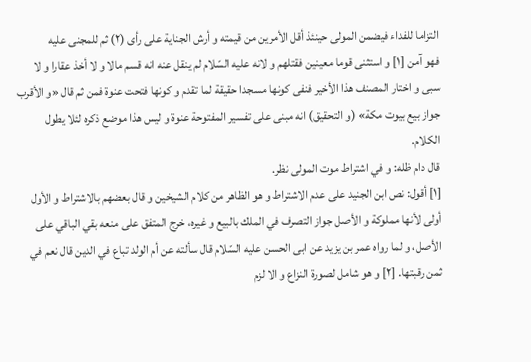التزاما للفداء فيضمن المولى حينئذ أقل الأمرين من قيمته و أرش الجناية على رأى (٢) ثم للمجنى عليه
فهو آمن [١] و استثنى قوما معينين فقتلهم و لانه عليه السّلام لم ينقل عنه انه قسم مالا و لا أخذ عقارا و لا سبى و اختار المصنف هذا الأخير فنفى كونها مسجدا حقيقة لما تقدم و كونها فتحت عنوة فمن ثم قال «و الأقرب جواز بيع بيوت مكة» (و التحقيق) انه مبنى على تفسير المفتوحة عنوة و ليس هذا موضع ذكره لئلا يطول الكلام.
قال دام ظله: و في اشتراط موت المولى نظر.
[١] أقول: نص ابن الجنيد على عدم الاشتراط و هو الظاهر من كلام الشيخين و قال بعضهم بالاشتراط و الأول أولى لأنها مملوكة و الأصل جواز التصرف في الملك بالبيع و غيره، خرج المتفق على منعه بقي الباقي على الأصل، و لما رواه عمر بن يزيد عن ابى الحسن عليه السّلام قال سألته عن أم الولد تباع في الدين قال نعم في ثمن رقبتها. [٢] و هو شامل لصورة النزاع و الا لزم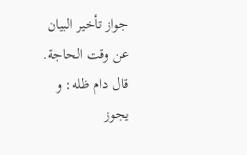جواز تأخير البيان عن وقت الحاجة.
قال دام ظله: و يجوز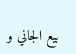بيع الجاني و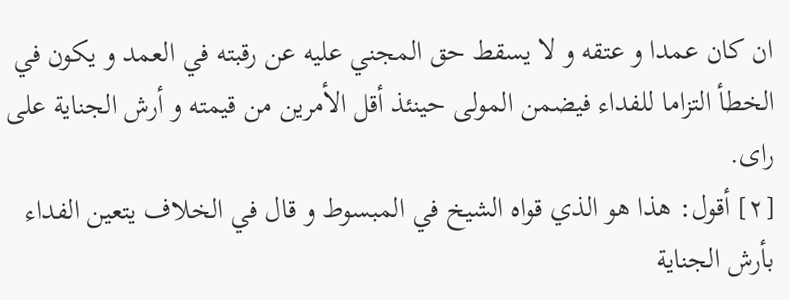ان كان عمدا و عتقه و لا يسقط حق المجني عليه عن رقبته في العمد و يكون في الخطأ التزاما للفداء فيضمن المولى حينئذ أقل الأمرين من قيمته و أرش الجناية على راى.
[٢] أقول: هذا هو الذي قواه الشيخ في المبسوط و قال في الخلاف يتعين الفداء بأرش الجناية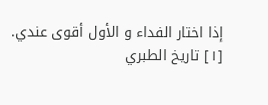إذا اختار الفداء و الأول أقوى عندي.
[١] تاريخ الطبري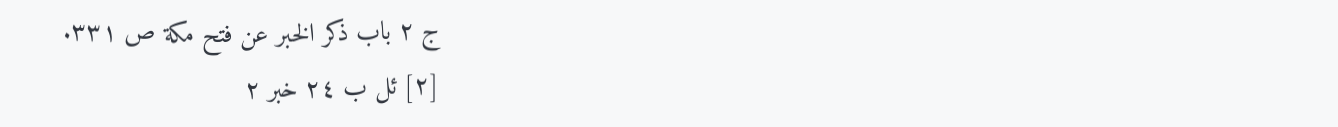ج ٢ باب ذكر الخبر عن فتح مكة ص ٣٣١.
[٢] ئل ب ٢٤ خبر ٢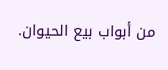من أبواب بيع الحيوان.